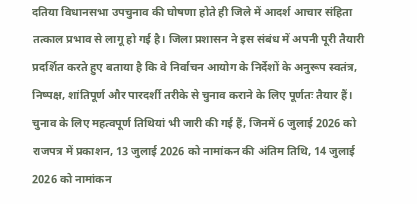दतिया विधानसभा उपचुनाव की घोषणा होते ही जिले में आदर्श आचार संहिता तत्काल प्रभाव से लागू हो गई है। जिला प्रशासन ने इस संबंध में अपनी पूरी तैयारी प्रदर्शित करते हुए बताया है कि वे निर्वाचन आयोग के निर्देशों के अनुरूप स्वतंत्र, निष्पक्ष, शांतिपूर्ण और पारदर्शी तरीके से चुनाव कराने के लिए पूर्णतः तैयार हैं। चुनाव के लिए महत्वपूर्ण तिथियां भी जारी की गई हैं, जिनमें 6 जुलाई 2026 को राजपत्र में प्रकाशन, 13 जुलाई 2026 को नामांकन की अंतिम तिथि, 14 जुलाई 2026 को नामांकन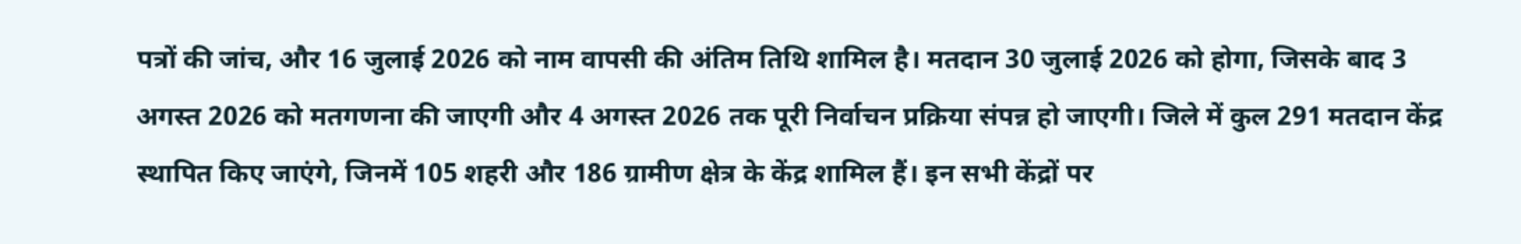पत्रों की जांच, और 16 जुलाई 2026 को नाम वापसी की अंतिम तिथि शामिल है। मतदान 30 जुलाई 2026 को होगा, जिसके बाद 3 अगस्त 2026 को मतगणना की जाएगी और 4 अगस्त 2026 तक पूरी निर्वाचन प्रक्रिया संपन्न हो जाएगी। जिले में कुल 291 मतदान केंद्र स्थापित किए जाएंगे, जिनमें 105 शहरी और 186 ग्रामीण क्षेत्र के केंद्र शामिल हैं। इन सभी केंद्रों पर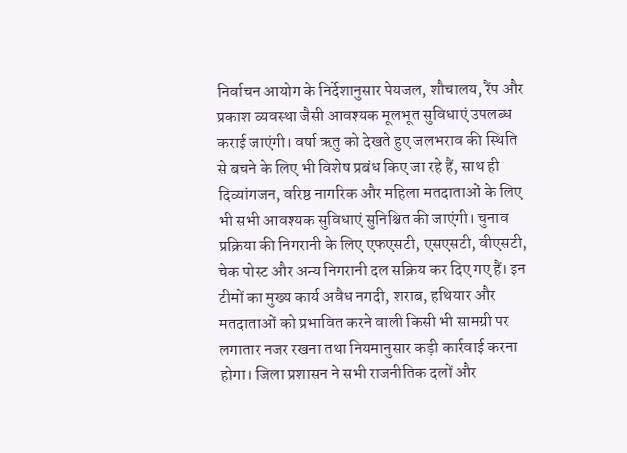निर्वाचन आयोग के निर्देशानुसार पेयजल, शौचालय, रैंप और प्रकाश व्यवस्था जैसी आवश्यक मूलभूत सुविधाएं उपलब्ध कराई जाएंगी। वर्षा ऋतु को देखते हुए जलभराव की स्थिति से बचने के लिए भी विशेष प्रबंध किए जा रहे हैं, साथ ही दिव्यांगजन, वरिष्ठ नागरिक और महिला मतदाताओं के लिए भी सभी आवश्यक सुविधाएं सुनिश्चित की जाएंगी। चुनाव प्रक्रिया की निगरानी के लिए एफएसटी, एसएसटी, वीएसटी, चेक पोस्ट और अन्य निगरानी दल सक्रिय कर दिए गए हैं। इन टीमों का मुख्य कार्य अवैध नगदी, शराब, हथियार और मतदाताओं को प्रभावित करने वाली किसी भी सामग्री पर लगातार नजर रखना तथा नियमानुसार कड़ी कार्रवाई करना होगा। जिला प्रशासन ने सभी राजनीतिक दलों और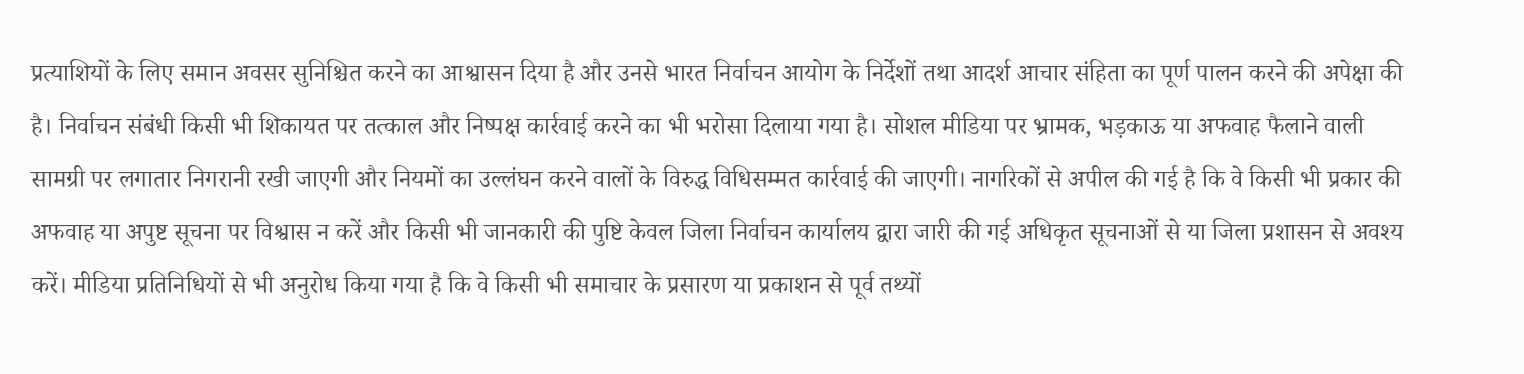प्रत्याशियों के लिए समान अवसर सुनिश्चित करने का आश्वासन दिया है और उनसे भारत निर्वाचन आयोग के निर्देशों तथा आदर्श आचार संहिता का पूर्ण पालन करने की अपेक्षा की है। निर्वाचन संबंधी किसी भी शिकायत पर तत्काल और निष्पक्ष कार्रवाई करने का भी भरोसा दिलाया गया है। सोशल मीडिया पर भ्रामक, भड़काऊ या अफवाह फैलाने वाली सामग्री पर लगातार निगरानी रखी जाएगी और नियमों का उल्लंघन करने वालों के विरुद्ध विधिसम्मत कार्रवाई की जाएगी। नागरिकों से अपील की गई है कि वे किसी भी प्रकार की अफवाह या अपुष्ट सूचना पर विश्वास न करें और किसी भी जानकारी की पुष्टि केवल जिला निर्वाचन कार्यालय द्वारा जारी की गई अधिकृत सूचनाओं से या जिला प्रशासन से अवश्य करें। मीडिया प्रतिनिधियों से भी अनुरोध किया गया है कि वे किसी भी समाचार के प्रसारण या प्रकाशन से पूर्व तथ्यों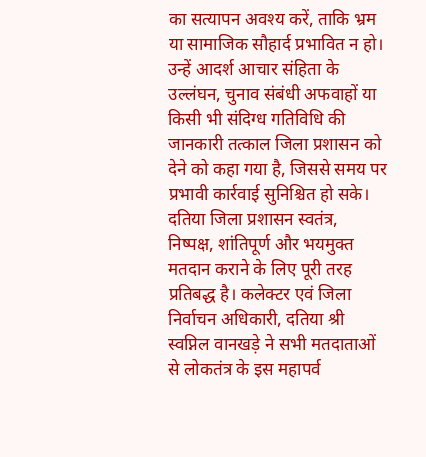का सत्यापन अवश्य करें, ताकि भ्रम या सामाजिक सौहार्द प्रभावित न हो। उन्हें आदर्श आचार संहिता के उल्लंघन, चुनाव संबंधी अफवाहों या किसी भी संदिग्ध गतिविधि की जानकारी तत्काल जिला प्रशासन को देने को कहा गया है, जिससे समय पर प्रभावी कार्रवाई सुनिश्चित हो सके। दतिया जिला प्रशासन स्वतंत्र, निष्पक्ष, शांतिपूर्ण और भयमुक्त मतदान कराने के लिए पूरी तरह प्रतिबद्ध है। कलेक्टर एवं जिला निर्वाचन अधिकारी, दतिया श्री स्वप्निल वानखड़े ने सभी मतदाताओं से लोकतंत्र के इस महापर्व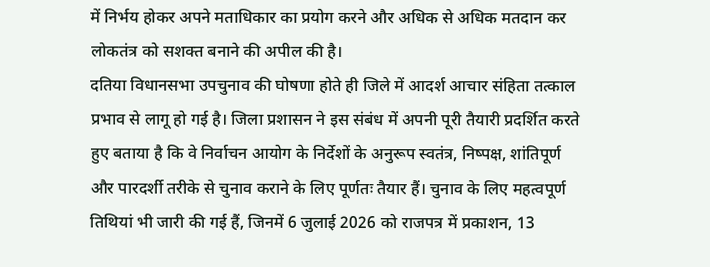में निर्भय होकर अपने मताधिकार का प्रयोग करने और अधिक से अधिक मतदान कर लोकतंत्र को सशक्त बनाने की अपील की है।
दतिया विधानसभा उपचुनाव की घोषणा होते ही जिले में आदर्श आचार संहिता तत्काल प्रभाव से लागू हो गई है। जिला प्रशासन ने इस संबंध में अपनी पूरी तैयारी प्रदर्शित करते हुए बताया है कि वे निर्वाचन आयोग के निर्देशों के अनुरूप स्वतंत्र, निष्पक्ष, शांतिपूर्ण और पारदर्शी तरीके से चुनाव कराने के लिए पूर्णतः तैयार हैं। चुनाव के लिए महत्वपूर्ण तिथियां भी जारी की गई हैं, जिनमें 6 जुलाई 2026 को राजपत्र में प्रकाशन, 13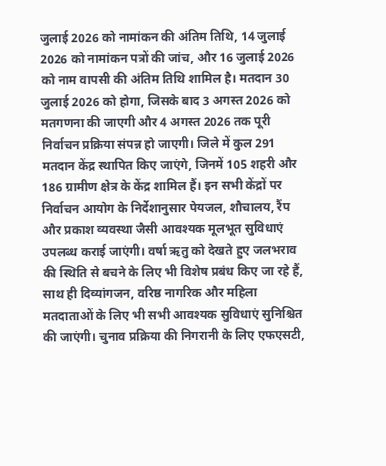जुलाई 2026 को नामांकन की अंतिम तिथि, 14 जुलाई 2026 को नामांकन पत्रों की जांच, और 16 जुलाई 2026 को नाम वापसी की अंतिम तिथि शामिल है। मतदान 30 जुलाई 2026 को होगा, जिसके बाद 3 अगस्त 2026 को मतगणना की जाएगी और 4 अगस्त 2026 तक पूरी निर्वाचन प्रक्रिया संपन्न हो जाएगी। जिले में कुल 291 मतदान केंद्र स्थापित किए जाएंगे, जिनमें 105 शहरी और 186 ग्रामीण क्षेत्र के केंद्र शामिल हैं। इन सभी केंद्रों पर निर्वाचन आयोग के निर्देशानुसार पेयजल, शौचालय, रैंप और प्रकाश व्यवस्था जैसी आवश्यक मूलभूत सुविधाएं उपलब्ध कराई जाएंगी। वर्षा ऋतु को देखते हुए जलभराव की स्थिति से बचने के लिए भी विशेष प्रबंध किए जा रहे हैं, साथ ही दिव्यांगजन, वरिष्ठ नागरिक और महिला मतदाताओं के लिए भी सभी आवश्यक सुविधाएं सुनिश्चित की जाएंगी। चुनाव प्रक्रिया की निगरानी के लिए एफएसटी,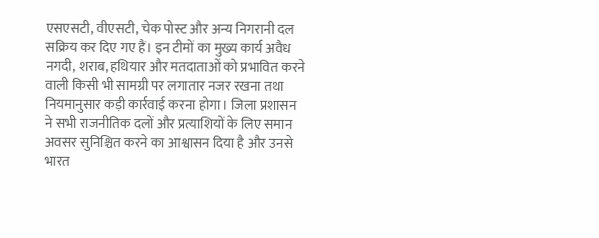एसएसटी, वीएसटी, चेक पोस्ट और अन्य निगरानी दल सक्रिय कर दिए गए हैं। इन टीमों का मुख्य कार्य अवैध नगदी, शराब, हथियार और मतदाताओं को प्रभावित करने वाली किसी भी सामग्री पर लगातार नजर रखना तथा नियमानुसार कड़ी कार्रवाई करना होगा। जिला प्रशासन ने सभी राजनीतिक दलों और प्रत्याशियों के लिए समान अवसर सुनिश्चित करने का आश्वासन दिया है और उनसे भारत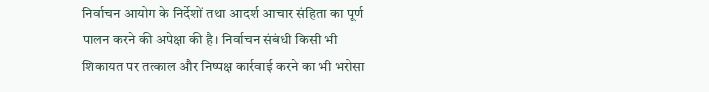निर्वाचन आयोग के निर्देशों तथा आदर्श आचार संहिता का पूर्ण पालन करने की अपेक्षा की है। निर्वाचन संबंधी किसी भी शिकायत पर तत्काल और निष्पक्ष कार्रवाई करने का भी भरोसा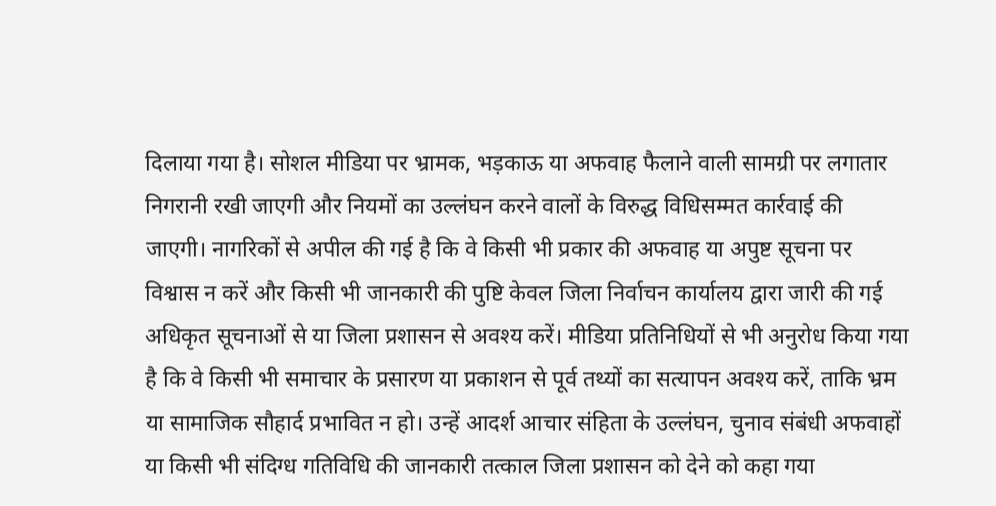दिलाया गया है। सोशल मीडिया पर भ्रामक, भड़काऊ या अफवाह फैलाने वाली सामग्री पर लगातार निगरानी रखी जाएगी और नियमों का उल्लंघन करने वालों के विरुद्ध विधिसम्मत कार्रवाई की जाएगी। नागरिकों से अपील की गई है कि वे किसी भी प्रकार की अफवाह या अपुष्ट सूचना पर विश्वास न करें और किसी भी जानकारी की पुष्टि केवल जिला निर्वाचन कार्यालय द्वारा जारी की गई अधिकृत सूचनाओं से या जिला प्रशासन से अवश्य करें। मीडिया प्रतिनिधियों से भी अनुरोध किया गया है कि वे किसी भी समाचार के प्रसारण या प्रकाशन से पूर्व तथ्यों का सत्यापन अवश्य करें, ताकि भ्रम या सामाजिक सौहार्द प्रभावित न हो। उन्हें आदर्श आचार संहिता के उल्लंघन, चुनाव संबंधी अफवाहों या किसी भी संदिग्ध गतिविधि की जानकारी तत्काल जिला प्रशासन को देने को कहा गया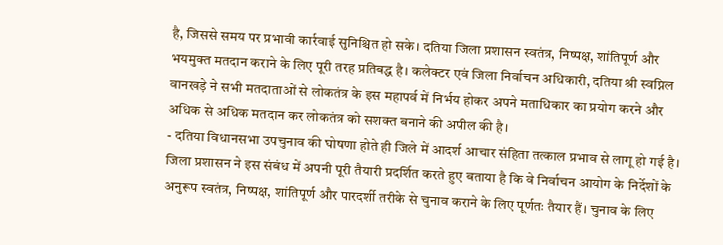है, जिससे समय पर प्रभावी कार्रवाई सुनिश्चित हो सके। दतिया जिला प्रशासन स्वतंत्र, निष्पक्ष, शांतिपूर्ण और भयमुक्त मतदान कराने के लिए पूरी तरह प्रतिबद्ध है। कलेक्टर एवं जिला निर्वाचन अधिकारी, दतिया श्री स्वप्निल वानखड़े ने सभी मतदाताओं से लोकतंत्र के इस महापर्व में निर्भय होकर अपने मताधिकार का प्रयोग करने और अधिक से अधिक मतदान कर लोकतंत्र को सशक्त बनाने की अपील की है।
- दतिया विधानसभा उपचुनाव की घोषणा होते ही जिले में आदर्श आचार संहिता तत्काल प्रभाव से लागू हो गई है। जिला प्रशासन ने इस संबंध में अपनी पूरी तैयारी प्रदर्शित करते हुए बताया है कि वे निर्वाचन आयोग के निर्देशों के अनुरूप स्वतंत्र, निष्पक्ष, शांतिपूर्ण और पारदर्शी तरीके से चुनाव कराने के लिए पूर्णतः तैयार हैं। चुनाव के लिए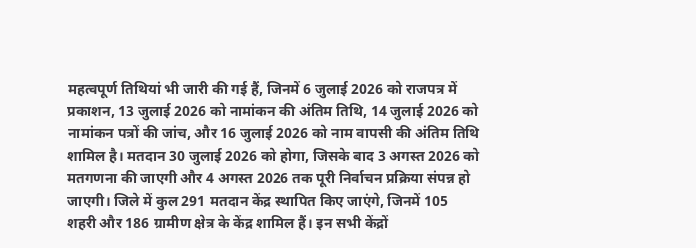महत्वपूर्ण तिथियां भी जारी की गई हैं, जिनमें 6 जुलाई 2026 को राजपत्र में प्रकाशन, 13 जुलाई 2026 को नामांकन की अंतिम तिथि, 14 जुलाई 2026 को नामांकन पत्रों की जांच, और 16 जुलाई 2026 को नाम वापसी की अंतिम तिथि शामिल है। मतदान 30 जुलाई 2026 को होगा, जिसके बाद 3 अगस्त 2026 को मतगणना की जाएगी और 4 अगस्त 2026 तक पूरी निर्वाचन प्रक्रिया संपन्न हो जाएगी। जिले में कुल 291 मतदान केंद्र स्थापित किए जाएंगे, जिनमें 105 शहरी और 186 ग्रामीण क्षेत्र के केंद्र शामिल हैं। इन सभी केंद्रों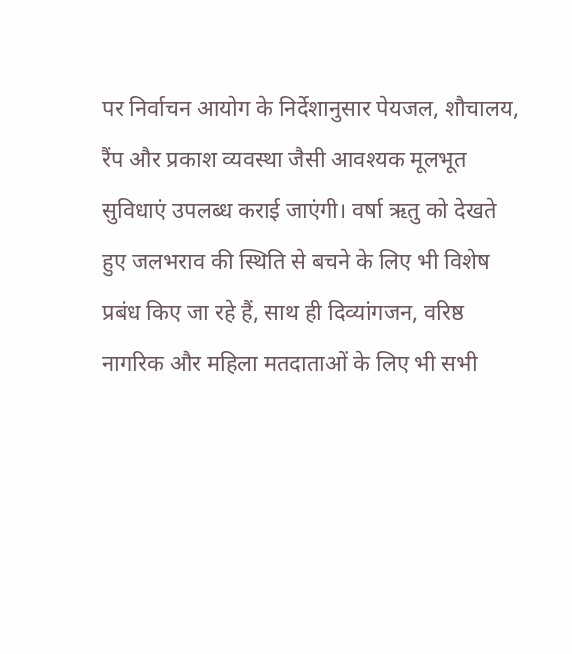पर निर्वाचन आयोग के निर्देशानुसार पेयजल, शौचालय, रैंप और प्रकाश व्यवस्था जैसी आवश्यक मूलभूत सुविधाएं उपलब्ध कराई जाएंगी। वर्षा ऋतु को देखते हुए जलभराव की स्थिति से बचने के लिए भी विशेष प्रबंध किए जा रहे हैं, साथ ही दिव्यांगजन, वरिष्ठ नागरिक और महिला मतदाताओं के लिए भी सभी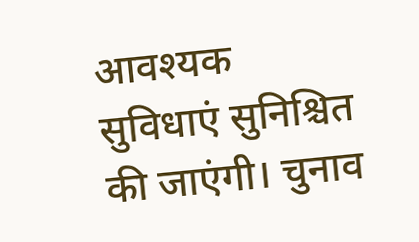आवश्यक सुविधाएं सुनिश्चित की जाएंगी। चुनाव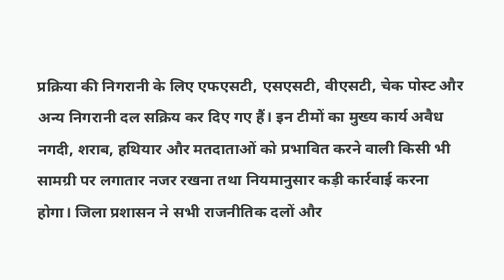प्रक्रिया की निगरानी के लिए एफएसटी, एसएसटी, वीएसटी, चेक पोस्ट और अन्य निगरानी दल सक्रिय कर दिए गए हैं। इन टीमों का मुख्य कार्य अवैध नगदी, शराब, हथियार और मतदाताओं को प्रभावित करने वाली किसी भी सामग्री पर लगातार नजर रखना तथा नियमानुसार कड़ी कार्रवाई करना होगा। जिला प्रशासन ने सभी राजनीतिक दलों और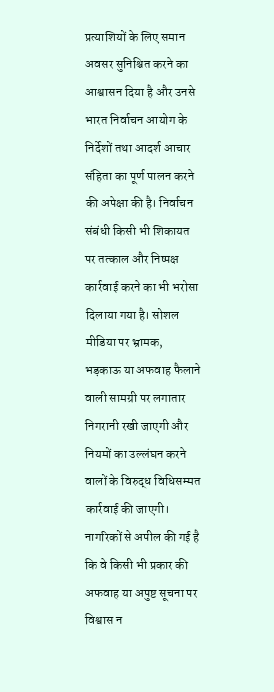प्रत्याशियों के लिए समान अवसर सुनिश्चित करने का आश्वासन दिया है और उनसे भारत निर्वाचन आयोग के निर्देशों तथा आदर्श आचार संहिता का पूर्ण पालन करने की अपेक्षा की है। निर्वाचन संबंधी किसी भी शिकायत पर तत्काल और निष्पक्ष कार्रवाई करने का भी भरोसा दिलाया गया है। सोशल मीडिया पर भ्रामक, भड़काऊ या अफवाह फैलाने वाली सामग्री पर लगातार निगरानी रखी जाएगी और नियमों का उल्लंघन करने वालों के विरुद्ध विधिसम्मत कार्रवाई की जाएगी। नागरिकों से अपील की गई है कि वे किसी भी प्रकार की अफवाह या अपुष्ट सूचना पर विश्वास न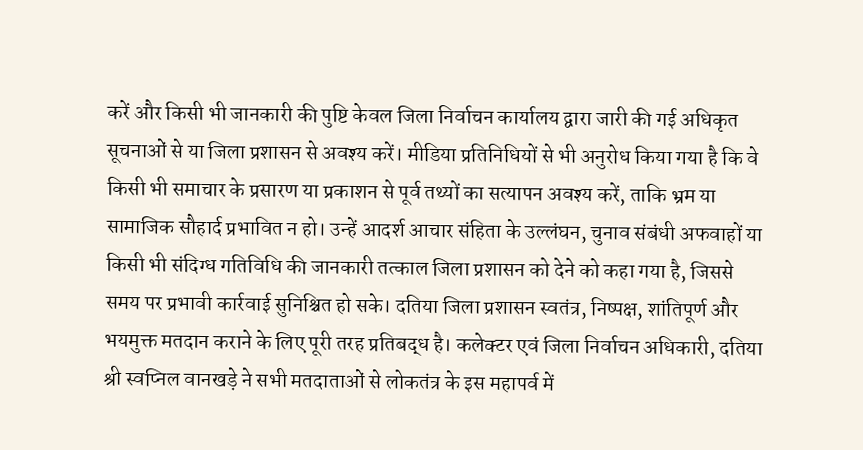करें और किसी भी जानकारी की पुष्टि केवल जिला निर्वाचन कार्यालय द्वारा जारी की गई अधिकृत सूचनाओं से या जिला प्रशासन से अवश्य करें। मीडिया प्रतिनिधियों से भी अनुरोध किया गया है कि वे किसी भी समाचार के प्रसारण या प्रकाशन से पूर्व तथ्यों का सत्यापन अवश्य करें, ताकि भ्रम या सामाजिक सौहार्द प्रभावित न हो। उन्हें आदर्श आचार संहिता के उल्लंघन, चुनाव संबंधी अफवाहों या किसी भी संदिग्ध गतिविधि की जानकारी तत्काल जिला प्रशासन को देने को कहा गया है, जिससे समय पर प्रभावी कार्रवाई सुनिश्चित हो सके। दतिया जिला प्रशासन स्वतंत्र, निष्पक्ष, शांतिपूर्ण और भयमुक्त मतदान कराने के लिए पूरी तरह प्रतिबद्ध है। कलेक्टर एवं जिला निर्वाचन अधिकारी, दतिया श्री स्वप्निल वानखड़े ने सभी मतदाताओं से लोकतंत्र के इस महापर्व में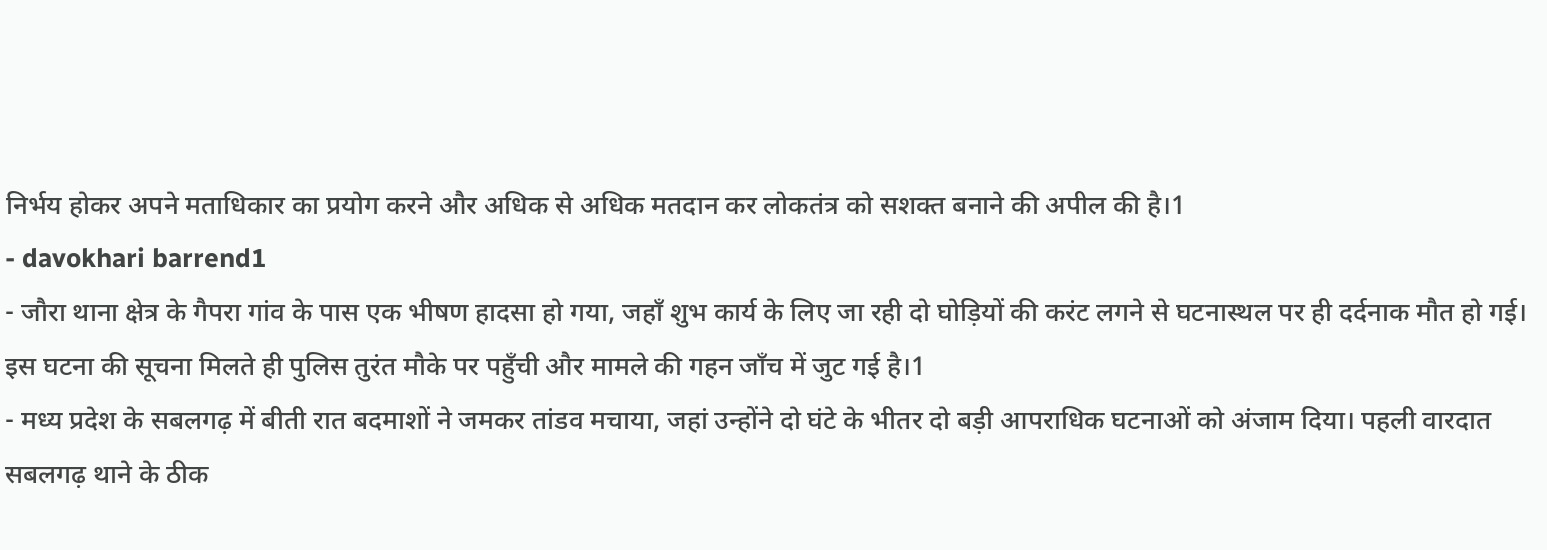निर्भय होकर अपने मताधिकार का प्रयोग करने और अधिक से अधिक मतदान कर लोकतंत्र को सशक्त बनाने की अपील की है।1
- davokhari barrend1
- जौरा थाना क्षेत्र के गैपरा गांव के पास एक भीषण हादसा हो गया, जहाँ शुभ कार्य के लिए जा रही दो घोड़ियों की करंट लगने से घटनास्थल पर ही दर्दनाक मौत हो गई। इस घटना की सूचना मिलते ही पुलिस तुरंत मौके पर पहुँची और मामले की गहन जाँच में जुट गई है।1
- मध्य प्रदेश के सबलगढ़ में बीती रात बदमाशों ने जमकर तांडव मचाया, जहां उन्होंने दो घंटे के भीतर दो बड़ी आपराधिक घटनाओं को अंजाम दिया। पहली वारदात सबलगढ़ थाने के ठीक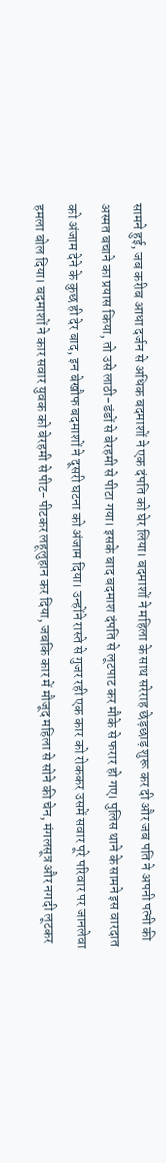सामने हुई, जब करीब आधा दर्जन से अधिक बदमाशों ने एक दंपति को घेर लिया। बदमाशों ने महिला के साथ सरेराह छेड़छाड़ शुरू कर दी और जब पति ने अपनी पत्नी की अस्मत बचाने का प्रयास किया, तो उसे लाठी-डंडों से बेरहमी से पीटा गया। इसके बाद बदमाश दंपति से लूटपाट कर मौके से फरार हो गए। पुलिस थाने के सामने इस वारदात को अंजाम देने के कुछ ही देर बाद, इन बेखौफ बदमाशों ने दूसरी घटना को अंजाम दिया। उन्होंने रास्ते से गुजर रही एक कार को रोककर उसमें सवार पूरे परिवार पर जानलेवा हमला बोल दिया। बदमाशों ने कार सवार युवक को बेरहमी से पीट-पीटकर लहूलुहान कर दिया, जबकि कार में मौजूद महिला से सोने की चेन, मंगलसूत्र और नगदी लूटकर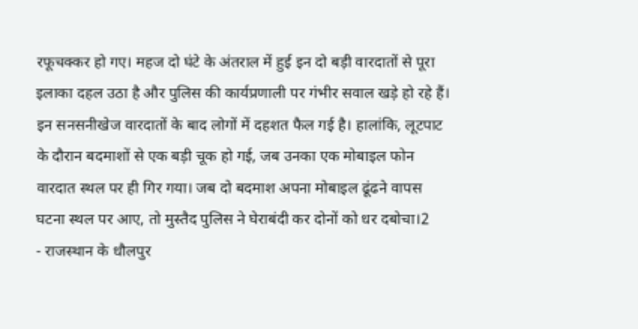रफूचक्कर हो गए। महज दो घंटे के अंतराल में हुई इन दो बड़ी वारदातों से पूरा इलाका दहल उठा है और पुलिस की कार्यप्रणाली पर गंभीर सवाल खड़े हो रहे हैं। इन सनसनीखेज वारदातों के बाद लोगों में दहशत फैल गई है। हालांकि, लूटपाट के दौरान बदमाशों से एक बड़ी चूक हो गई, जब उनका एक मोबाइल फोन वारदात स्थल पर ही गिर गया। जब दो बदमाश अपना मोबाइल ढूंढने वापस घटना स्थल पर आए, तो मुस्तैद पुलिस ने घेराबंदी कर दोनों को धर दबोचा।2
- राजस्थान के धौलपुर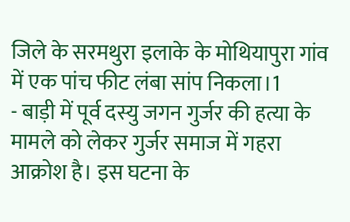जिले के सरमथुरा इलाके के मोथियापुरा गांव में एक पांच फीट लंबा सांप निकला।1
- बाड़ी में पूर्व दस्यु जगन गुर्जर की हत्या के मामले को लेकर गुर्जर समाज में गहरा आक्रोश है। इस घटना के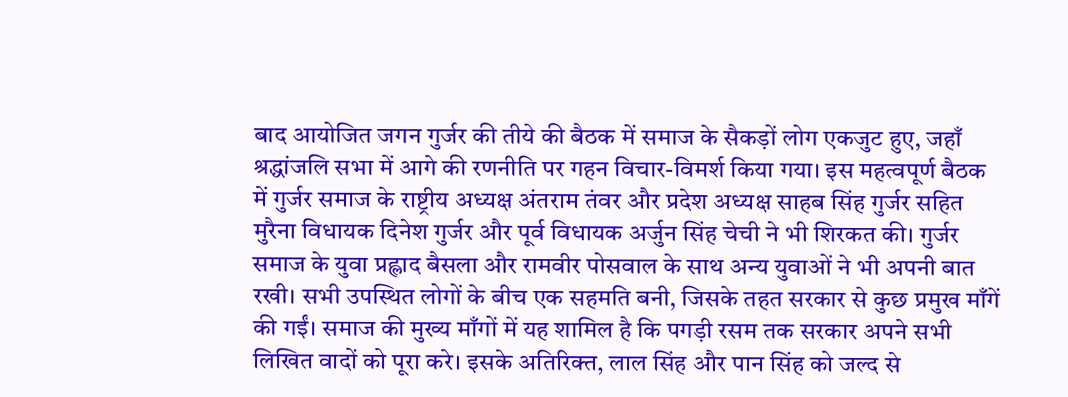बाद आयोजित जगन गुर्जर की तीये की बैठक में समाज के सैकड़ों लोग एकजुट हुए, जहाँ श्रद्धांजलि सभा में आगे की रणनीति पर गहन विचार-विमर्श किया गया। इस महत्वपूर्ण बैठक में गुर्जर समाज के राष्ट्रीय अध्यक्ष अंतराम तंवर और प्रदेश अध्यक्ष साहब सिंह गुर्जर सहित मुरैना विधायक दिनेश गुर्जर और पूर्व विधायक अर्जुन सिंह चेची ने भी शिरकत की। गुर्जर समाज के युवा प्रह्लाद बैसला और रामवीर पोसवाल के साथ अन्य युवाओं ने भी अपनी बात रखी। सभी उपस्थित लोगों के बीच एक सहमति बनी, जिसके तहत सरकार से कुछ प्रमुख माँगें की गईं। समाज की मुख्य माँगों में यह शामिल है कि पगड़ी रसम तक सरकार अपने सभी लिखित वादों को पूरा करे। इसके अतिरिक्त, लाल सिंह और पान सिंह को जल्द से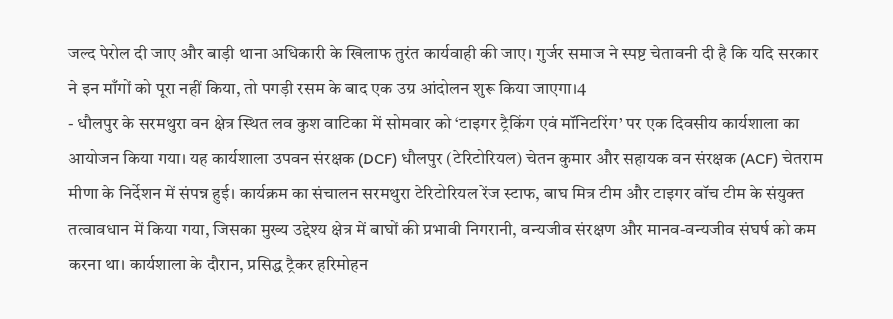जल्द पेरोल दी जाए और बाड़ी थाना अधिकारी के खिलाफ तुरंत कार्यवाही की जाए। गुर्जर समाज ने स्पष्ट चेतावनी दी है कि यदि सरकार ने इन माँगों को पूरा नहीं किया, तो पगड़ी रसम के बाद एक उग्र आंदोलन शुरू किया जाएगा।4
- धौलपुर के सरमथुरा वन क्षेत्र स्थित लव कुश वाटिका में सोमवार को ‘टाइगर ट्रैकिंग एवं मॉनिटरिंग’ पर एक दिवसीय कार्यशाला का आयोजन किया गया। यह कार्यशाला उपवन संरक्षक (DCF) धौलपुर (टेरिटोरियल) चेतन कुमार और सहायक वन संरक्षक (ACF) चेतराम मीणा के निर्देशन में संपन्न हुई। कार्यक्रम का संचालन सरमथुरा टेरिटोरियल रेंज स्टाफ, बाघ मित्र टीम और टाइगर वॉच टीम के संयुक्त तत्वावधान में किया गया, जिसका मुख्य उद्देश्य क्षेत्र में बाघों की प्रभावी निगरानी, वन्यजीव संरक्षण और मानव-वन्यजीव संघर्ष को कम करना था। कार्यशाला के दौरान, प्रसिद्ध ट्रैकर हरिमोहन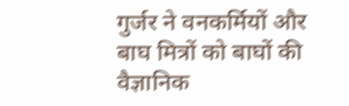गुर्जर ने वनकर्मियों और बाघ मित्रों को बाघों की वैज्ञानिक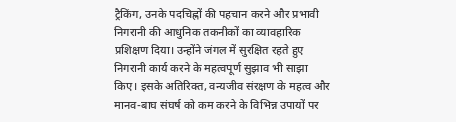ट्रैकिंग, उनके पदचिह्नों की पहचान करने और प्रभावी निगरानी की आधुनिक तकनीकों का व्यावहारिक प्रशिक्षण दिया। उन्होंने जंगल में सुरक्षित रहते हुए निगरानी कार्य करने के महत्वपूर्ण सुझाव भी साझा किए। इसके अतिरिक्त, वन्यजीव संरक्षण के महत्व और मानव-बाघ संघर्ष को कम करने के विभिन्न उपायों पर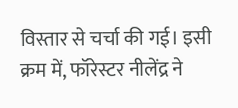विस्तार से चर्चा की गई। इसी क्रम में, फॉरेस्टर नीलेंद्र ने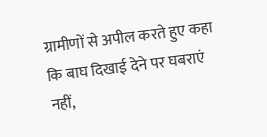ग्रामीणों से अपील करते हुए कहा कि बाघ दिखाई देने पर घबराएं नहीं,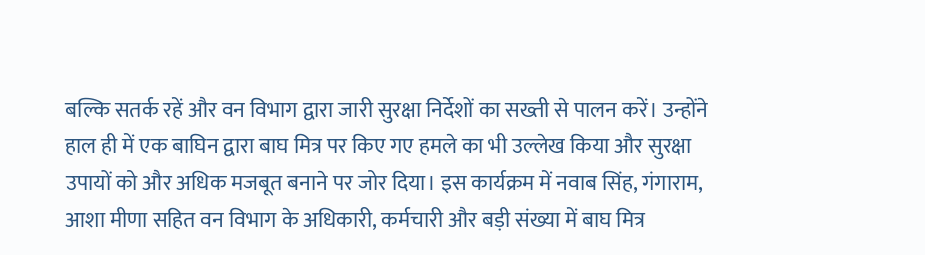बल्कि सतर्क रहें और वन विभाग द्वारा जारी सुरक्षा निर्देशों का सख्ती से पालन करें। उन्होंने हाल ही में एक बाघिन द्वारा बाघ मित्र पर किए गए हमले का भी उल्लेख किया और सुरक्षा उपायों को और अधिक मजबूत बनाने पर जोर दिया। इस कार्यक्रम में नवाब सिंह, गंगाराम, आशा मीणा सहित वन विभाग के अधिकारी, कर्मचारी और बड़ी संख्या में बाघ मित्र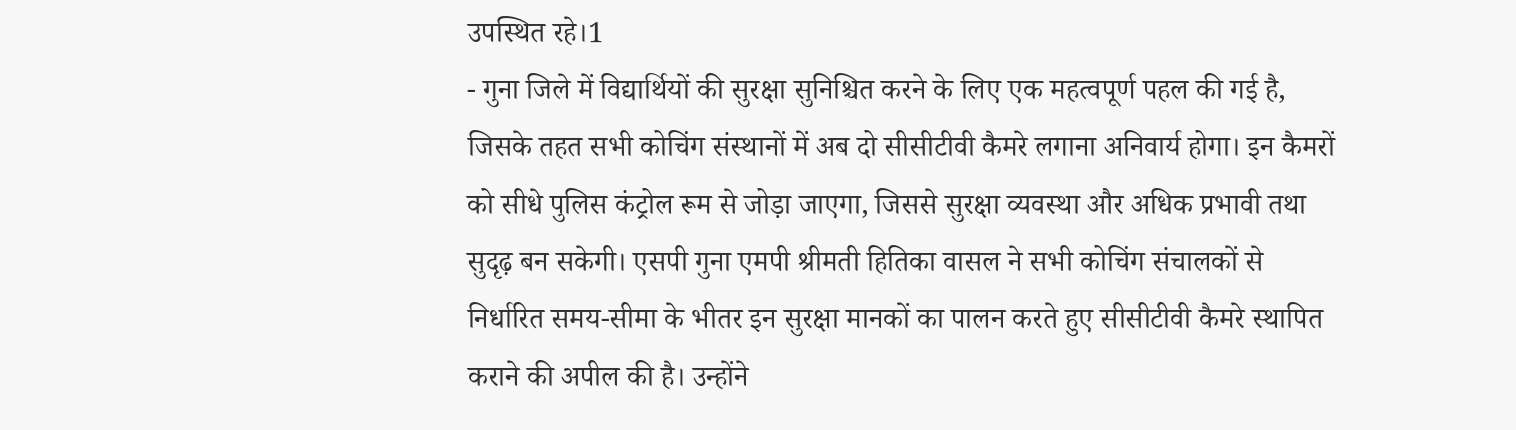उपस्थित रहे।1
- गुना जिले में विद्यार्थियों की सुरक्षा सुनिश्चित करने के लिए एक महत्वपूर्ण पहल की गई है, जिसके तहत सभी कोचिंग संस्थानों में अब दो सीसीटीवी कैमरे लगाना अनिवार्य होगा। इन कैमरों को सीधे पुलिस कंट्रोल रूम से जोड़ा जाएगा, जिससे सुरक्षा व्यवस्था और अधिक प्रभावी तथा सुदृढ़ बन सकेगी। एसपी गुना एमपी श्रीमती हितिका वासल ने सभी कोचिंग संचालकों से निर्धारित समय-सीमा के भीतर इन सुरक्षा मानकों का पालन करते हुए सीसीटीवी कैमरे स्थापित कराने की अपील की है। उन्होंने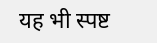यह भी स्पष्ट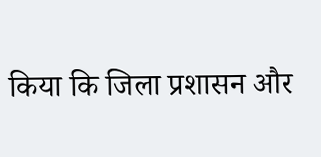किया कि जिला प्रशासन और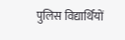पुलिस विद्यार्थियों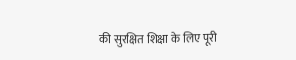की सुरक्षित शिक्षा के लिए पूरी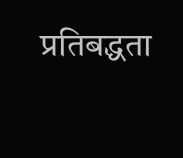प्रतिबद्धता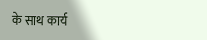के साथ कार्य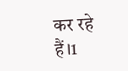कर रहे हैं।1